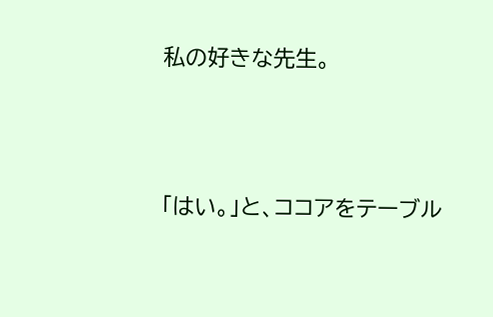私の好きな先生。



「はい。」と、ココアをテーブル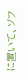に置いて、ソフ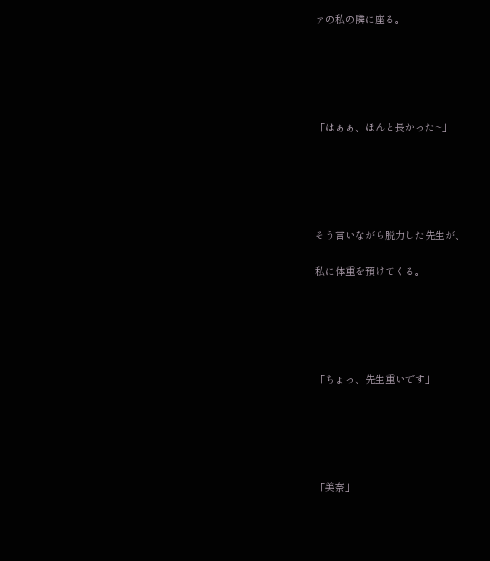ァの私の隣に座る。





「はぁぁ、ほんと長かった~」





そう言いながら脱力した先生が、

私に体重を預けてくる。





「ちょっ、先生重いです」





「美奈」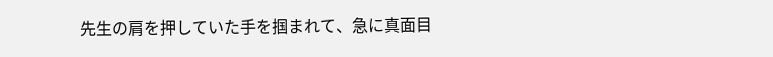先生の肩を押していた手を掴まれて、急に真面目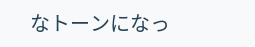なトーンになっ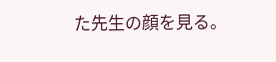た先生の顔を見る。